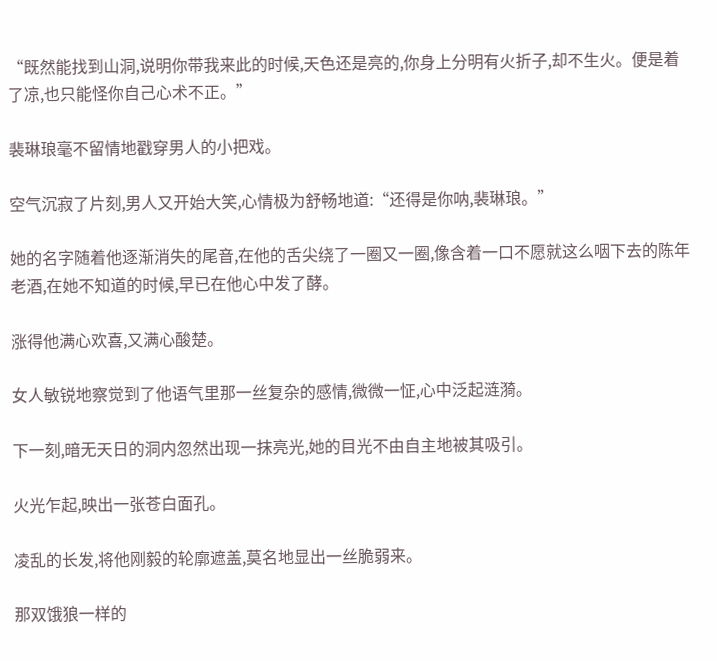“既然能找到山洞,说明你带我来此的时候,天色还是亮的,你身上分明有火折子,却不生火。便是着了凉,也只能怪你自己心术不正。”

裴琳琅毫不留情地戳穿男人的小把戏。

空气沉寂了片刻,男人又开始大笑,心情极为舒畅地道:“还得是你呐,裴琳琅。”

她的名字随着他逐渐消失的尾音,在他的舌尖绕了一圈又一圈,像含着一口不愿就这么咽下去的陈年老酒,在她不知道的时候,早已在他心中发了酵。

涨得他满心欢喜,又满心酸楚。

女人敏锐地察觉到了他语气里那一丝复杂的感情,微微一怔,心中泛起涟漪。

下一刻,暗无天日的洞内忽然出现一抹亮光,她的目光不由自主地被其吸引。

火光乍起,映出一张苍白面孔。

凌乱的长发,将他刚毅的轮廓遮盖,莫名地显出一丝脆弱来。

那双饿狼一样的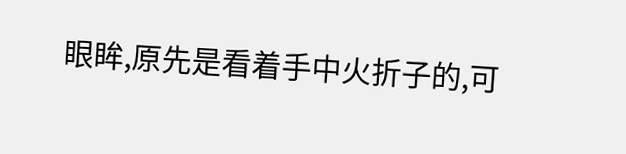眼眸,原先是看着手中火折子的,可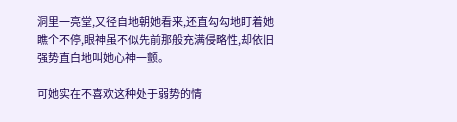洞里一亮堂,又径自地朝她看来,还直勾勾地盯着她瞧个不停,眼神虽不似先前那般充满侵略性,却依旧强势直白地叫她心神一颤。

可她实在不喜欢这种处于弱势的情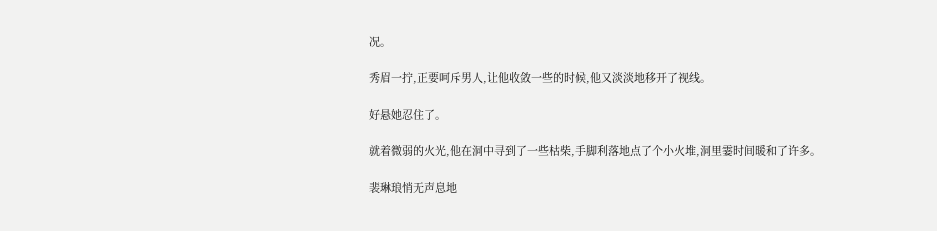况。

秀眉一拧,正要呵斥男人,让他收敛一些的时候,他又淡淡地移开了视线。

好悬她忍住了。

就着微弱的火光,他在洞中寻到了一些枯柴,手脚利落地点了个小火堆,洞里霎时间暖和了许多。

裴琳琅悄无声息地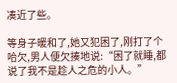凑近了些。

等身子暖和了,她又犯困了,刚打了个哈欠,男人便欠揍地说:“困了就睡,都说了我不是趁人之危的小人。”